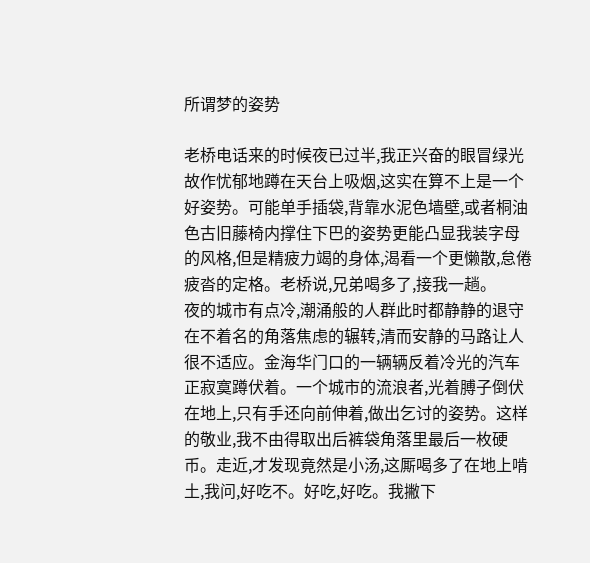所谓梦的姿势

老桥电话来的时候夜已过半,我正兴奋的眼冒绿光故作忧郁地蹲在天台上吸烟,这实在算不上是一个好姿势。可能单手插袋,背靠水泥色墙壁,或者桐油色古旧藤椅内撑住下巴的姿势更能凸显我装字母的风格,但是精疲力竭的身体,渴看一个更懒散,怠倦疲沓的定格。老桥说,兄弟喝多了,接我一趟。
夜的城市有点冷,潮涌般的人群此时都静静的退守在不着名的角落焦虑的辗转,清而安静的马路让人很不适应。金海华门口的一辆辆反着冷光的汽车正寂寞蹲伏着。一个城市的流浪者,光着膊子倒伏在地上,只有手还向前伸着,做出乞讨的姿势。这样的敬业,我不由得取出后裤袋角落里最后一枚硬币。走近,才发现竟然是小汤,这厮喝多了在地上啃土,我问,好吃不。好吃,好吃。我撇下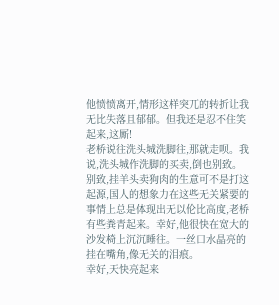他愤愤离开,情形这样突兀的转折让我无比失落且郁郁。但我还是忍不住笑起来,这厮!
老桥说往洗头城洗脚往,那就走呗。我说,洗头城作洗脚的买卖,倒也别致。别致,挂羊头卖狗肉的生意可不是打这起源,国人的想象力在这些无关紧要的事情上总是体现出无以伦比高度,老桥有些粪青起来。幸好,他很快在宽大的沙发椅上沉沉睡往。一丝口水晶亮的挂在嘴角,像无关的泪痕。
幸好,天快亮起来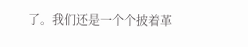了。我们还是一个个披着革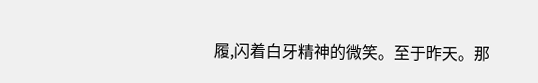履,闪着白牙精神的微笑。至于昨天。那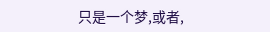只是一个梦,或者,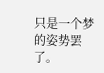只是一个梦的姿势罢了。